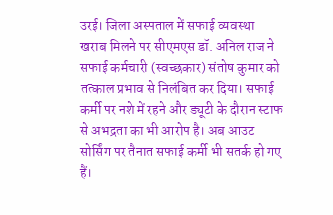उरई। जिला अस्पताल में सफाई व्यवस्था खराब मिलने पर सीएमएस डॉ. अनिल राज ने सफाई कर्मचारी (स्वच्छकार) संतोष कुमार को तत्काल प्रभाव से निलंबित कर दिया। सफाई कर्मी पर नशे में रहने और ड्यूटी के दौरान स्टाफ से अभद्रता का भी आरोप है। अब आउट सोर्सिंग पर तैनात सफाई कर्मी भी सतर्क हो गए हैं।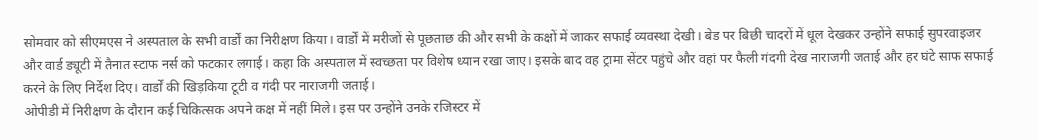सोमवार को सीएमएस ने अस्पताल के सभी वार्डों का निरीक्षण किया। वार्डों में मरीजों से पूछताछ की और सभी के कक्षों में जाकर सफाई व्यवस्था देखी। बेड पर बिछी चादरों में धूल देखकर उन्होंने सफाई सुपरवाइजर और वार्ड ड्यूटी में तैनात स्टाफ नर्स को फटकार लगाई। कहा कि अस्पताल में स्वच्छता पर विशेष ध्यान रखा जाए। इसके बाद वह ट्रामा सेंटर पहुंचे और वहां पर फैली गंदगी देख नाराजगी जताई और हर घंटे साफ सफाई करने के लिए निर्देश दिए। वार्डों की खिड़किया टूटी व गंदी पर नाराजगी जताई।
ओपीडी में निरीक्षण के दौरान कई चिकित्सक अपने कक्ष में नहीं मिले। इस पर उन्होंने उनके रजिस्टर में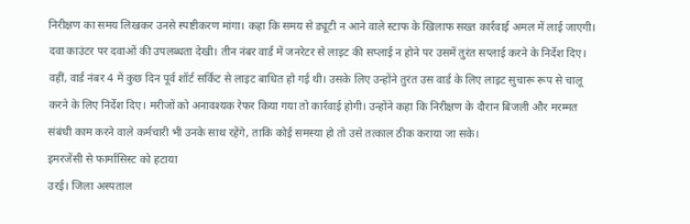निरीक्षण का समय लिखकर उनसे स्पष्टीकरण मांगा। कहा कि समय से ड्यूटी न आने वाले स्टाफ के खिलाफ सख्त कार्रवाई अमल में लाई जाएगी। दवा काउंटर पर दवाओं की उपलब्धता देखी। तीन नंबर वार्ड में जनरेटर से लाइट की सप्लाई न होने पर उसमें तुरंत सप्लाई करने के निर्देश दिए।
वहीं, वार्ड नंबर 4 में कुछ दिन पूर्व शॉर्ट सर्किट से लाइट बाधित हो गई थी। उसके लिए उन्होंने तुरंत उस वार्ड के लिए लाइट सुचारू रूप से चालू करने के लिए निर्देश दिए। मरीजों को अनावश्यक रेफर किया गया तो कार्रवाई होगी। उन्होंने कहा कि निरीक्षण के दौरान बिजली और मरम्मत संबंधी काम करने वाले कर्मचारी भी उनके साथ रहेंगे, ताकि कोई समस्या हो तो उसे तत्काल ठीक कराया जा सके।
इमरजेंसी से फार्मासिस्ट को हटाया
उरई। जिला अस्पताल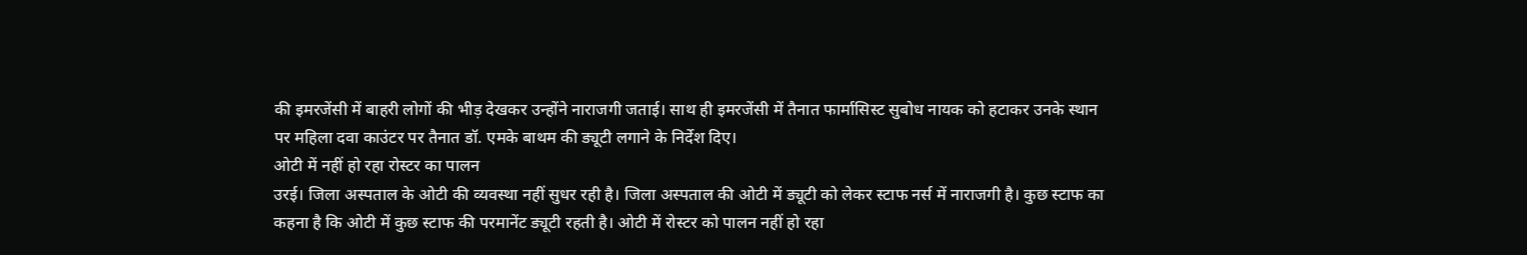की इमरजेंसी में बाहरी लोगों की भीड़ देखकर उन्होंने नाराजगी जताई। साथ ही इमरजेंसी में तैनात फार्मासिस्ट सुबोध नायक को हटाकर उनके स्थान पर महिला दवा काउंटर पर तैनात डॉ. एमके बाथम की ड्यूटी लगाने के निर्देश दिए।
ओटी में नहीं हो रहा रोस्टर का पालन
उरई। जिला अस्पताल के ओटी की व्यवस्था नहीं सुधर रही है। जिला अस्पताल की ओटी में ड्यूटी को लेकर स्टाफ नर्स में नाराजगी है। कुछ स्टाफ का कहना है कि ओटी में कुछ स्टाफ की परमानेंट ड्यूटी रहती है। ओटी में रोस्टर को पालन नहीं हो रहा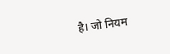है। जो नियम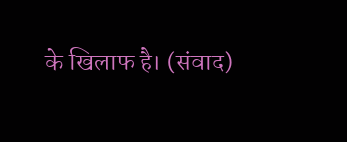के खिलाफ है। (संवाद)